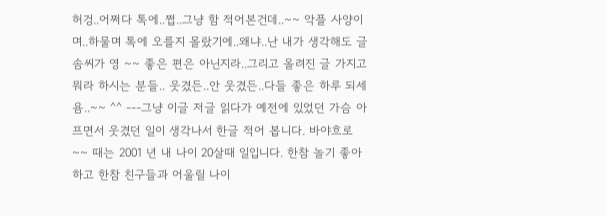허겅..어쩌다 톡에..쩝..그냥 함 적어본건데..~~ 악플 사양이며..하물며 톡에 오를지 몰랐기에..왜냐..난 내가 생각해도 글 솜씨가 영 ~~ 좋은 편은 아닌지라..그리고 올려진 글 가지고 뭐라 하시는 분들.. 웃겼든..안 웃겼든..다들 좋은 하루 되세욤..~~ ^^ ---그냥 이글 저글 읽다가 예전에 있었던 가슴 아프면서 웃겼던 일이 생각나서 한글 적어 봅니다. 바야흐로~~ 때는 2001 년 내 나이 20살때 일입니다. 한참 놀기 좋아하고 한참 친구들과 어울릴 나이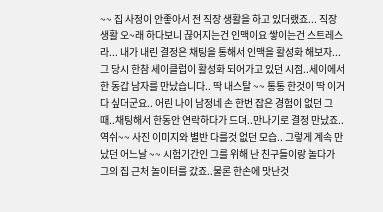~~ 집 사정이 안좋아서 전 직장 생활을 하고 있더랬죠... 직장생활 오~래 하다보니 끊어지는건 인맥이요 쌓이는건 스트레스라... 내가 내린 결정은 채팅을 통해서 인맥을 활성화 해보자... 그 당시 한참 세이클럽이 활성화 되어가고 있던 시점..세이에서 한 동갑 남자를 만났습니다.. 딱 내스탈 ~~ 통통 한것이 딱 이거다 싶더군요.. 어린 나이 남정네 손 한번 잡은 경험이 없던 그때..채팅해서 한동안 연락하다가 드뎌..만나기로 결정 만났죠..역쉬~~ 사진 이미지와 별반 다를것 없던 모습.. 그렇게 계속 만났던 어느날 ~~ 시험기간인 그를 위해 난 친구들이랑 놀다가 그의 집 근처 놀이터를 갔죠..물론 한손에 맛난것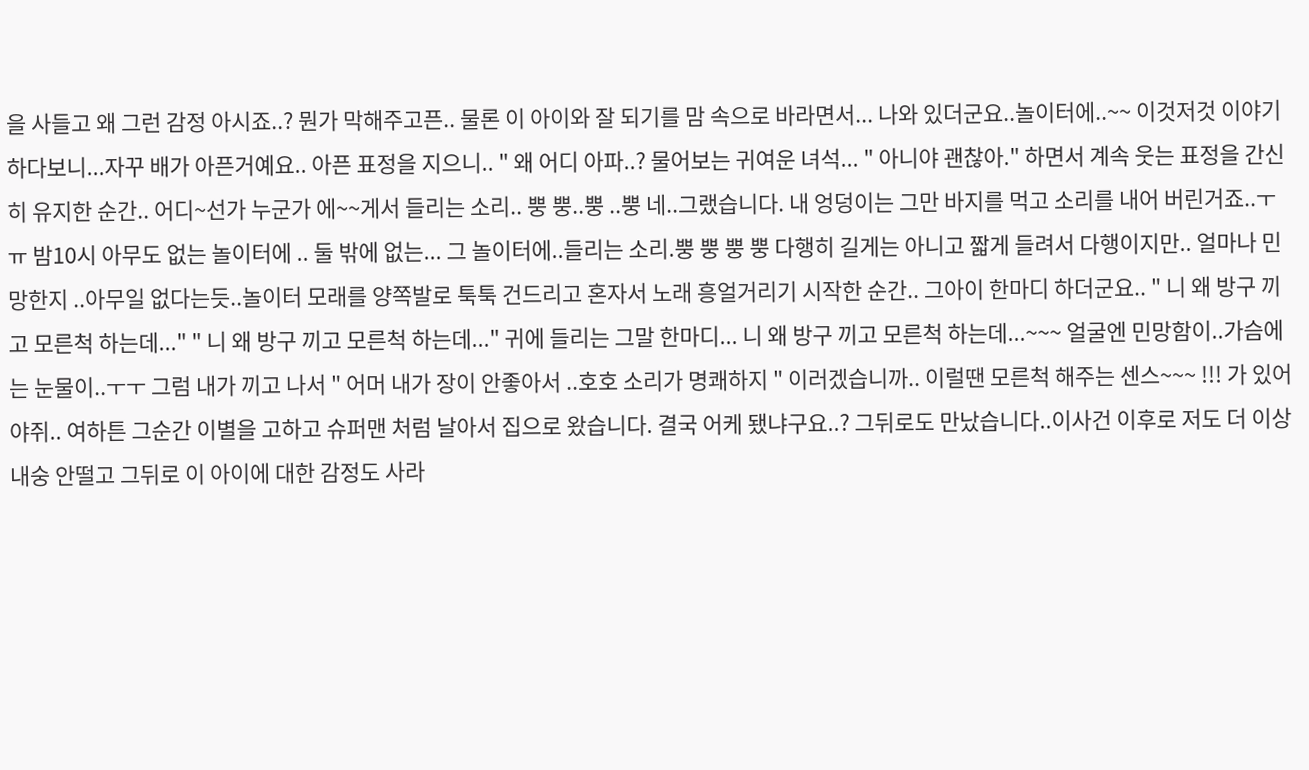을 사들고 왜 그런 감정 아시죠..? 뭔가 막해주고픈.. 물론 이 아이와 잘 되기를 맘 속으로 바라면서... 나와 있더군요..놀이터에..~~ 이것저것 이야기 하다보니...자꾸 배가 아픈거예요.. 아픈 표정을 지으니.. " 왜 어디 아파..? 물어보는 귀여운 녀석... " 아니야 괜찮아." 하면서 계속 웃는 표정을 간신히 유지한 순간.. 어디~선가 누군가 에~~게서 들리는 소리.. 뿡 뿡..뿡 ..뿡 네..그랬습니다. 내 엉덩이는 그만 바지를 먹고 소리를 내어 버린거죠..ㅜㅠ 밤10시 아무도 없는 놀이터에 .. 둘 밖에 없는... 그 놀이터에..들리는 소리.뿡 뿡 뿡 뿡 다행히 길게는 아니고 짧게 들려서 다행이지만.. 얼마나 민망한지 ..아무일 없다는듯..놀이터 모래를 양쪽발로 툭툭 건드리고 혼자서 노래 흥얼거리기 시작한 순간.. 그아이 한마디 하더군요.. " 니 왜 방구 끼고 모른척 하는데..." " 니 왜 방구 끼고 모른척 하는데..." 귀에 들리는 그말 한마디... 니 왜 방구 끼고 모른척 하는데...~~~ 얼굴엔 민망함이..가슴에는 눈물이..ㅜㅜ 그럼 내가 끼고 나서 " 어머 내가 장이 안좋아서 ..호호 소리가 명쾌하지 " 이러겠습니까.. 이럴땐 모른척 해주는 센스~~~ !!! 가 있어야쥐.. 여하튼 그순간 이별을 고하고 슈퍼맨 처럼 날아서 집으로 왔습니다. 결국 어케 됐냐구요..? 그뒤로도 만났습니다..이사건 이후로 저도 더 이상 내숭 안떨고 그뒤로 이 아이에 대한 감정도 사라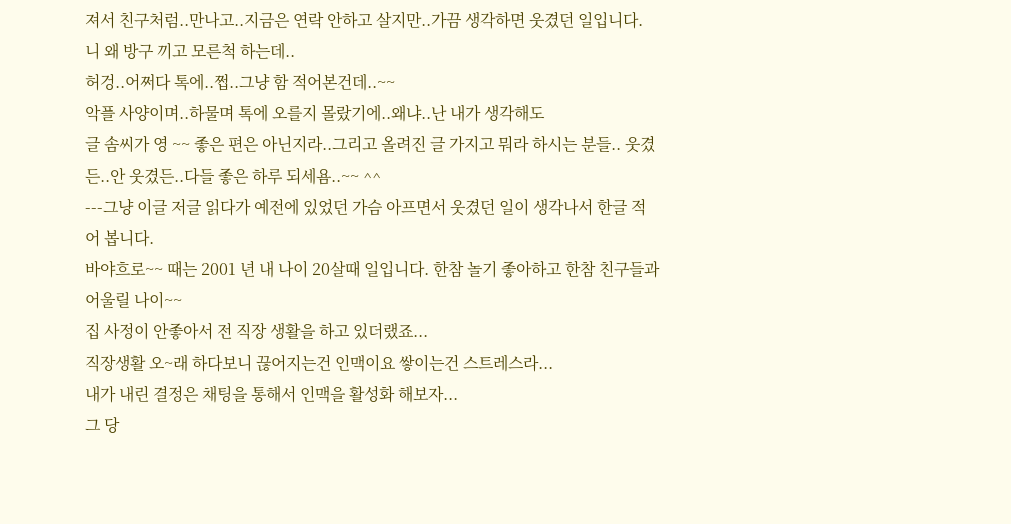져서 친구처럼..만나고..지금은 연락 안하고 살지만..가끔 생각하면 웃겼던 일입니다.
니 왜 방구 끼고 모른척 하는데..
허겅..어쩌다 톡에..쩝..그냥 함 적어본건데..~~
악플 사양이며..하물며 톡에 오를지 몰랐기에..왜냐..난 내가 생각해도
글 솜씨가 영 ~~ 좋은 편은 아닌지라..그리고 올려진 글 가지고 뭐라 하시는 분들.. 웃겼든..안 웃겼든..다들 좋은 하루 되세욤..~~ ^^
---그냥 이글 저글 읽다가 예전에 있었던 가슴 아프면서 웃겼던 일이 생각나서 한글 적어 봅니다.
바야흐로~~ 때는 2001 년 내 나이 20살때 일입니다. 한참 놀기 좋아하고 한참 친구들과 어울릴 나이~~
집 사정이 안좋아서 전 직장 생활을 하고 있더랬죠...
직장생활 오~래 하다보니 끊어지는건 인맥이요 쌓이는건 스트레스라...
내가 내린 결정은 채팅을 통해서 인맥을 활성화 해보자...
그 당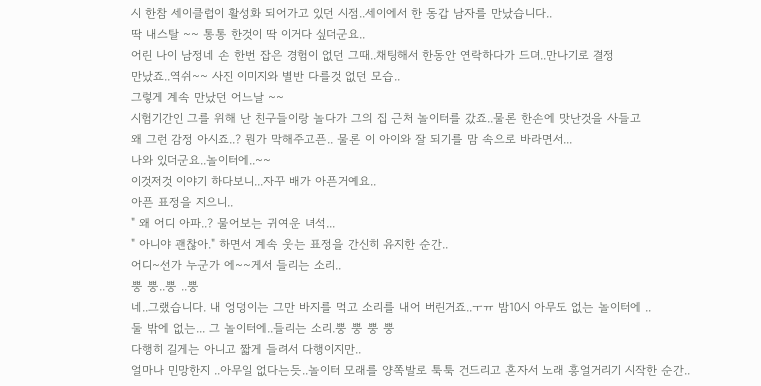시 한참 세이클럽이 활성화 되어가고 있던 시점..세이에서 한 동갑 남자를 만났습니다..
딱 내스탈 ~~ 통통 한것이 딱 이거다 싶더군요..
어린 나이 남정네 손 한번 잡은 경험이 없던 그때..채팅해서 한동안 연락하다가 드뎌..만나기로 결정
만났죠..역쉬~~ 사진 이미지와 별반 다를것 없던 모습..
그렇게 계속 만났던 어느날 ~~
시험기간인 그를 위해 난 친구들이랑 놀다가 그의 집 근처 놀이터를 갔죠..물론 한손에 맛난것을 사들고
왜 그런 감정 아시죠..? 뭔가 막해주고픈.. 물론 이 아이와 잘 되기를 맘 속으로 바라면서...
나와 있더군요..놀이터에..~~
이것저것 이야기 하다보니...자꾸 배가 아픈거예요..
아픈 표정을 지으니..
" 왜 어디 아파..? 물어보는 귀여운 녀석...
" 아니야 괜찮아." 하면서 계속 웃는 표정을 간신히 유지한 순간..
어디~선가 누군가 에~~게서 들리는 소리..
뿡 뿡..뿡 ..뿡
네..그랬습니다. 내 엉덩이는 그만 바지를 먹고 소리를 내어 버린거죠..ㅜㅠ 밤10시 아무도 없는 놀이터에 ..
둘 밖에 없는... 그 놀이터에..들리는 소리.뿡 뿡 뿡 뿡
다행히 길게는 아니고 짧게 들려서 다행이지만..
얼마나 민망한지 ..아무일 없다는듯..놀이터 모래를 양쪽발로 툭툭 건드리고 혼자서 노래 흥얼거리기 시작한 순간..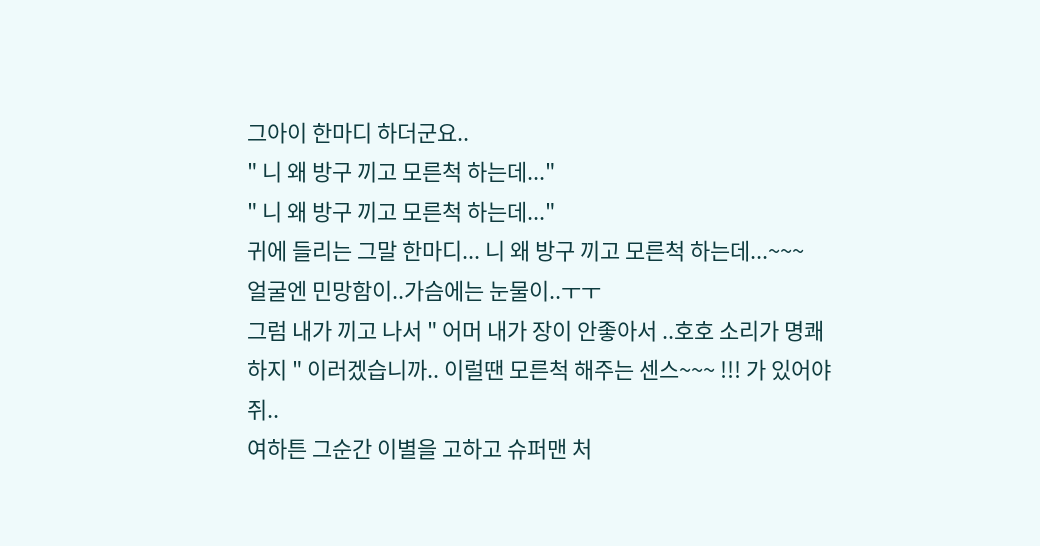그아이 한마디 하더군요..
" 니 왜 방구 끼고 모른척 하는데..."
" 니 왜 방구 끼고 모른척 하는데..."
귀에 들리는 그말 한마디... 니 왜 방구 끼고 모른척 하는데...~~~
얼굴엔 민망함이..가슴에는 눈물이..ㅜㅜ
그럼 내가 끼고 나서 " 어머 내가 장이 안좋아서 ..호호 소리가 명쾌하지 " 이러겠습니까.. 이럴땐 모른척 해주는 센스~~~ !!! 가 있어야쥐..
여하튼 그순간 이별을 고하고 슈퍼맨 처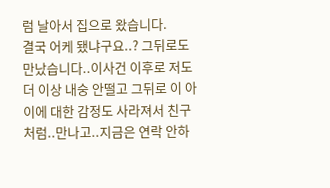럼 날아서 집으로 왔습니다.
결국 어케 됐냐구요..? 그뒤로도 만났습니다..이사건 이후로 저도
더 이상 내숭 안떨고 그뒤로 이 아이에 대한 감정도 사라져서 친구처럼..만나고..지금은 연락 안하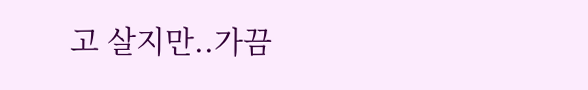고 살지만..가끔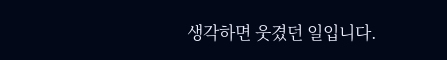생각하면 웃겼던 일입니다.